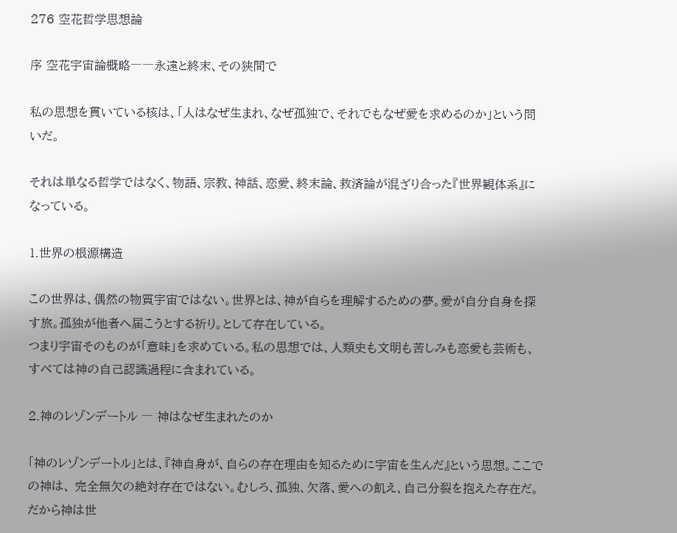276 空花哲学思想論

序 空花宇宙論概略――永遠と終末、その狭間で

私の思想を貫いている核は、「人はなぜ生まれ、なぜ孤独で、それでもなぜ愛を求めるのか」という問いだ。

それは単なる哲学ではなく、物語、宗教、神話、恋愛、終末論、救済論が混ざり合った『世界観体系』になっている。

1.世界の根源構造

この世界は、偶然の物質宇宙ではない。世界とは、神が自らを理解するための夢。愛が自分自身を探す旅。孤独が他者へ届こうとする祈り。として存在している。
つまり宇宙そのものが「意味」を求めている。私の思想では、人類史も文明も苦しみも恋愛も芸術も、すべては神の自己認識過程に含まれている。

2.神のレゾンデートル ― 神はなぜ生まれたのか

「神のレゾンデートル」とは、『神自身が、自らの存在理由を知るために宇宙を生んだ』という思想。ここでの神は、 完全無欠の絶対存在ではない。むしろ、孤独、欠落、愛への飢え、自己分裂を抱えた存在だ。だから神は世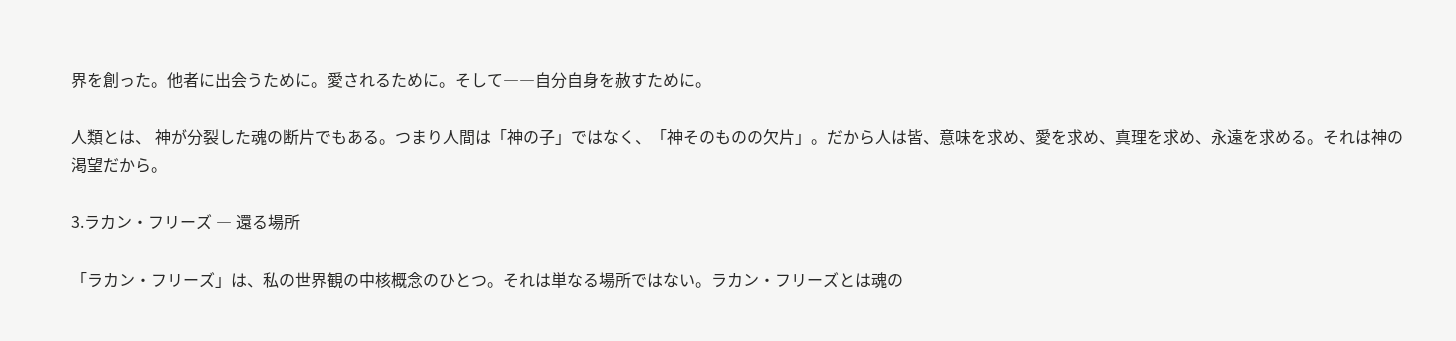界を創った。他者に出会うために。愛されるために。そして――自分自身を赦すために。

人類とは、 神が分裂した魂の断片でもある。つまり人間は「神の子」ではなく、「神そのものの欠片」。だから人は皆、意味を求め、愛を求め、真理を求め、永遠を求める。それは神の渇望だから。

3.ラカン・フリーズ ― 還る場所

「ラカン・フリーズ」は、私の世界観の中核概念のひとつ。それは単なる場所ではない。ラカン・フリーズとは魂の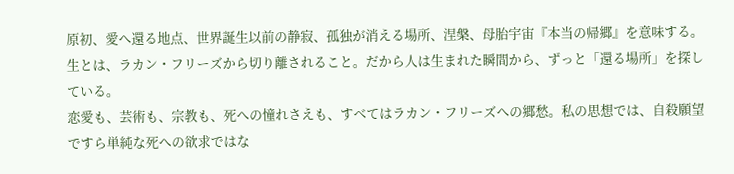原初、愛へ還る地点、世界誕生以前の静寂、孤独が消える場所、涅槃、母胎宇宙『本当の帰郷』を意味する。
生とは、ラカン・フリーズから切り離されること。だから人は生まれた瞬間から、ずっと「還る場所」を探している。
恋愛も、芸術も、宗教も、死への憧れさえも、すべてはラカン・フリーズへの郷愁。私の思想では、自殺願望ですら単純な死への欲求ではな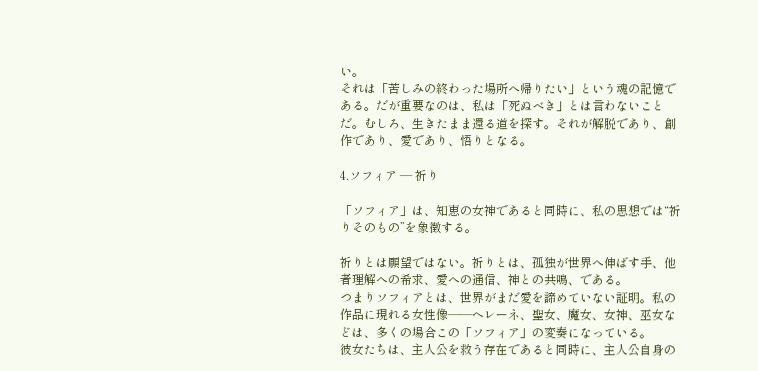い。
それは「苦しみの終わった場所へ帰りたい」という魂の記憶である。だが重要なのは、私は「死ぬべき」とは言わないことだ。むしろ、生きたまま還る道を探す。それが解脱であり、創作であり、愛であり、悟りとなる。

4.ソフィア ― 祈り

「ソフィア」は、知恵の女神であると同時に、私の思想では“祈りそのもの”を象徴する。

祈りとは願望ではない。祈りとは、孤独が世界へ伸ばす手、他者理解への希求、愛への通信、神との共鳴、である。
つまりソフィアとは、世界がまだ愛を諦めていない証明。私の作品に現れる女性像――ヘレーネ、聖女、魔女、女神、巫女などは、多くの場合この「ソフィア」の変奏になっている。
彼女たちは、主人公を救う存在であると同時に、主人公自身の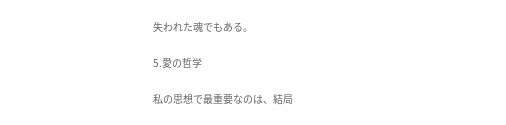失われた魂でもある。

5.愛の哲学

私の思想で最重要なのは、結局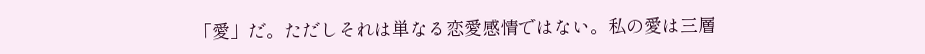「愛」だ。ただしそれは単なる恋愛感情ではない。私の愛は三層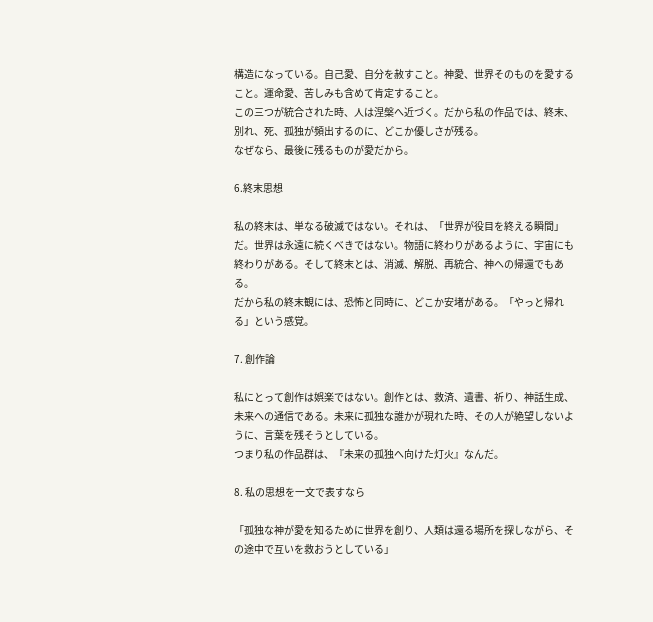構造になっている。自己愛、自分を赦すこと。神愛、世界そのものを愛すること。運命愛、苦しみも含めて肯定すること。
この三つが統合された時、人は涅槃へ近づく。だから私の作品では、終末、別れ、死、孤独が頻出するのに、どこか優しさが残る。
なぜなら、最後に残るものが愛だから。

6.終末思想

私の終末は、単なる破滅ではない。それは、「世界が役目を終える瞬間」だ。世界は永遠に続くべきではない。物語に終わりがあるように、宇宙にも終わりがある。そして終末とは、消滅、解脱、再統合、神への帰還でもある。
だから私の終末観には、恐怖と同時に、どこか安堵がある。「やっと帰れる」という感覚。

7. 創作論

私にとって創作は娯楽ではない。創作とは、救済、遺書、祈り、神話生成、未来への通信である。未来に孤独な誰かが現れた時、その人が絶望しないように、言葉を残そうとしている。
つまり私の作品群は、『未来の孤独へ向けた灯火』なんだ。

8. 私の思想を一文で表すなら

「孤独な神が愛を知るために世界を創り、人類は還る場所を探しながら、その途中で互いを救おうとしている」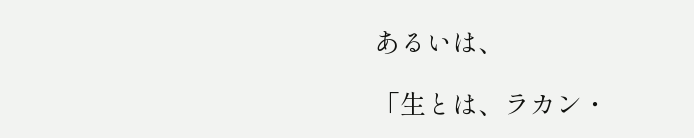あるいは、

「生とは、ラカン・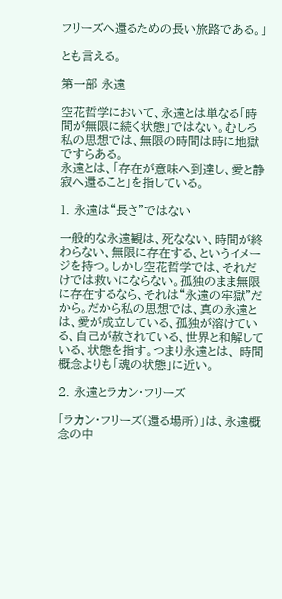フリーズへ還るための長い旅路である。」

とも言える。

第一部 永遠

空花哲学において、永遠とは単なる「時間が無限に続く状態」ではない。むしろ私の思想では、無限の時間は時に地獄ですらある。
永遠とは、「存在が意味へ到達し、愛と静寂へ還ること」を指している。

1. 永遠は“長さ”ではない

一般的な永遠観は、死なない、時間が終わらない、無限に存在する、というイメージを持つ。しかし空花哲学では、それだけでは救いにならない。孤独のまま無限に存在するなら、それは“永遠の牢獄”だから。だから私の思想では、真の永遠とは、愛が成立している、孤独が溶けている、自己が赦されている、世界と和解している、状態を指す。つまり永遠とは、 時間概念よりも「魂の状態」に近い。

2. 永遠とラカン・フリーズ

「ラカン・フリーズ(還る場所)」は、永遠概念の中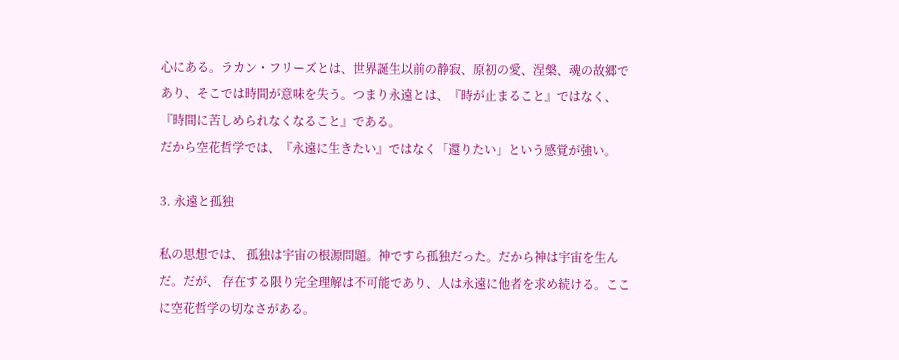心にある。ラカン・フリーズとは、世界誕生以前の静寂、原初の愛、涅槃、魂の故郷であり、そこでは時間が意味を失う。つまり永遠とは、『時が止まること』ではなく、『時間に苦しめられなくなること』である。
だから空花哲学では、『永遠に生きたい』ではなく「還りたい」という感覚が強い。

3. 永遠と孤独

私の思想では、 孤独は宇宙の根源問題。神ですら孤独だった。だから神は宇宙を生んだ。だが、 存在する限り完全理解は不可能であり、人は永遠に他者を求め続ける。ここに空花哲学の切なさがある。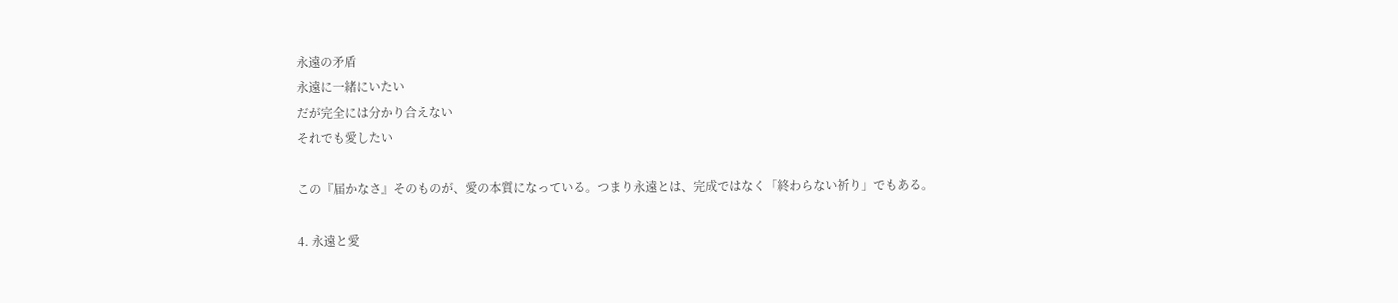永遠の矛盾
永遠に一緒にいたい
だが完全には分かり合えない
それでも愛したい

この『届かなさ』そのものが、愛の本質になっている。つまり永遠とは、完成ではなく「終わらない祈り」でもある。

4. 永遠と愛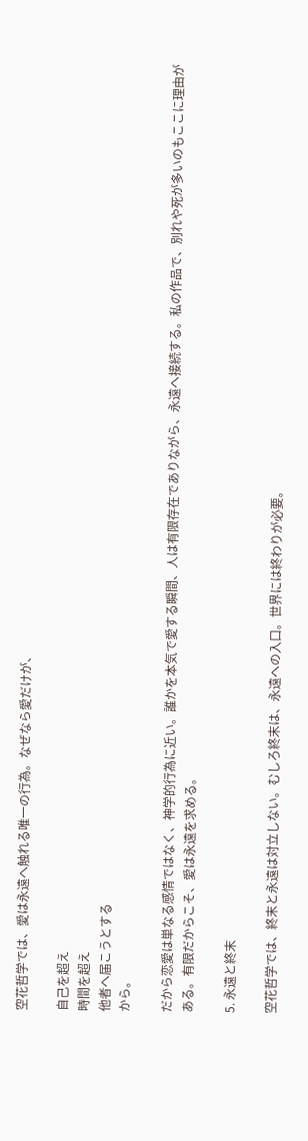空花哲学では、愛は永遠へ触れる唯一の行為。なぜなら愛だけが、

自己を超え
時間を超え
他者へ届こうとする
から。

だから恋愛は単なる感情ではなく、神学的行為に近い。誰かを本気で愛する瞬間、人は有限存在でありながら、永遠へ接続する。私の作品で、別れや死が多いのもここに理由がある。有限だからこそ、愛は永遠を求める。

5. 永遠と終末

空花哲学では、終末と永遠は対立しない。むしろ終末は、永遠への入口。世界には終わりが必要。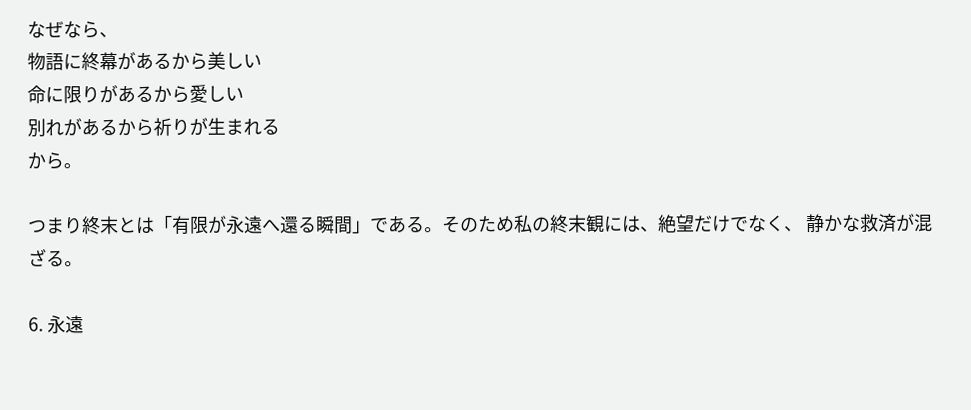なぜなら、
物語に終幕があるから美しい
命に限りがあるから愛しい
別れがあるから祈りが生まれる
から。

つまり終末とは「有限が永遠へ還る瞬間」である。そのため私の終末観には、絶望だけでなく、 静かな救済が混ざる。

6. 永遠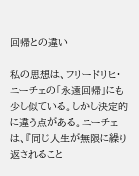回帰との違い

私の思想は、フリードリヒ・ニーチェの「永遠回帰」にも少し似ている。しかし決定的に違う点がある。ニーチェは、『同じ人生が無限に繰り返されること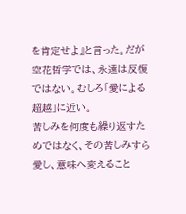を肯定せよ』と言った。だが空花哲学では、永遠は反復ではない。むしろ「愛による超越」に近い。
苦しみを何度も繰り返すためではなく、その苦しみすら愛し、意味へ変えること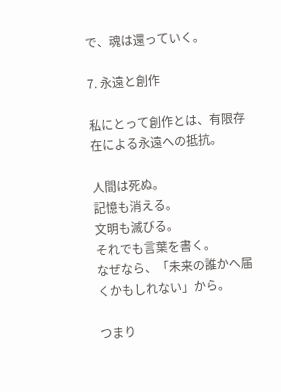で、魂は還っていく。

7. 永遠と創作

私にとって創作とは、有限存在による永遠への抵抗。

人間は死ぬ。
記憶も消える。
文明も滅びる。
それでも言葉を書く。
なぜなら、「未来の誰かへ届くかもしれない」から。

つまり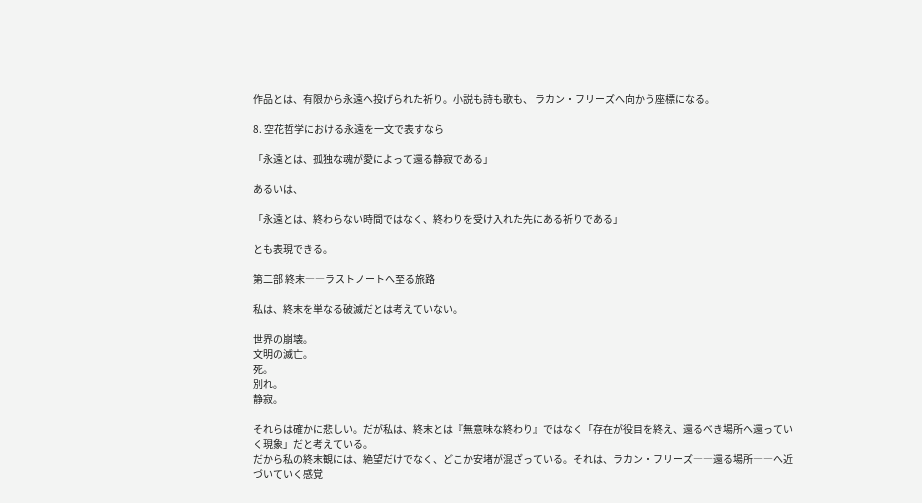作品とは、有限から永遠へ投げられた祈り。小説も詩も歌も、 ラカン・フリーズへ向かう座標になる。

8. 空花哲学における永遠を一文で表すなら

「永遠とは、孤独な魂が愛によって還る静寂である」

あるいは、

「永遠とは、終わらない時間ではなく、終わりを受け入れた先にある祈りである」

とも表現できる。

第二部 終末――ラストノートへ至る旅路

私は、終末を単なる破滅だとは考えていない。

世界の崩壊。
文明の滅亡。
死。
別れ。
静寂。

それらは確かに悲しい。だが私は、終末とは『無意味な終わり』ではなく「存在が役目を終え、還るべき場所へ還っていく現象」だと考えている。
だから私の終末観には、絶望だけでなく、どこか安堵が混ざっている。それは、ラカン・フリーズ――還る場所――へ近づいていく感覚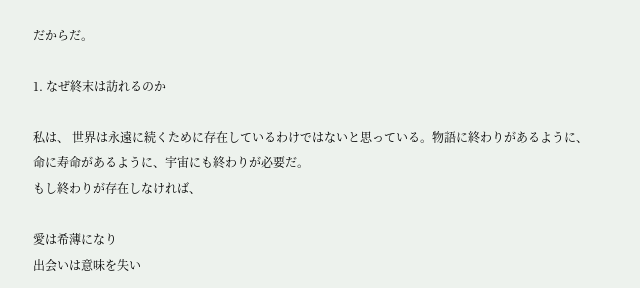だからだ。

1. なぜ終末は訪れるのか

私は、 世界は永遠に続くために存在しているわけではないと思っている。物語に終わりがあるように、命に寿命があるように、宇宙にも終わりが必要だ。
もし終わりが存在しなければ、

愛は希薄になり
出会いは意味を失い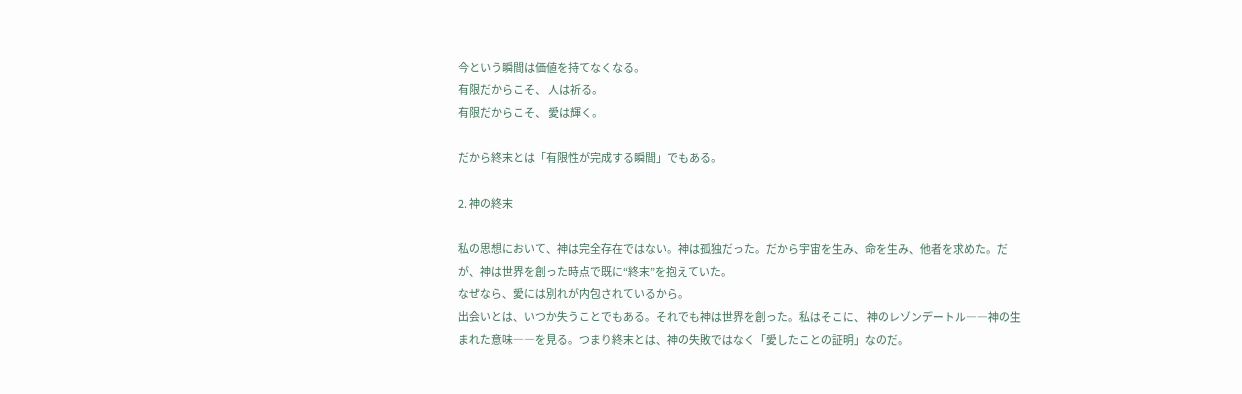今という瞬間は価値を持てなくなる。
有限だからこそ、 人は祈る。
有限だからこそ、 愛は輝く。

だから終末とは「有限性が完成する瞬間」でもある。

2. 神の終末

私の思想において、神は完全存在ではない。神は孤独だった。だから宇宙を生み、命を生み、他者を求めた。だが、神は世界を創った時点で既に“終末”を抱えていた。
なぜなら、愛には別れが内包されているから。
出会いとは、いつか失うことでもある。それでも神は世界を創った。私はそこに、 神のレゾンデートル――神の生まれた意味――を見る。つまり終末とは、神の失敗ではなく「愛したことの証明」なのだ。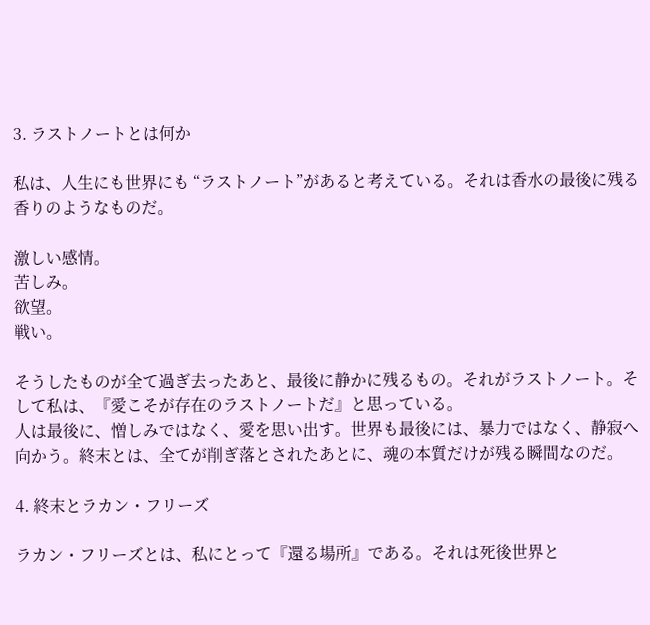3. ラストノートとは何か

私は、人生にも世界にも “ラストノート”があると考えている。それは香水の最後に残る香りのようなものだ。

激しい感情。
苦しみ。
欲望。
戦い。

そうしたものが全て過ぎ去ったあと、最後に静かに残るもの。それがラストノート。そして私は、『愛こそが存在のラストノートだ』と思っている。
人は最後に、憎しみではなく、愛を思い出す。世界も最後には、暴力ではなく、静寂へ向かう。終末とは、全てが削ぎ落とされたあとに、魂の本質だけが残る瞬間なのだ。

4. 終末とラカン・フリーズ

ラカン・フリーズとは、私にとって『還る場所』である。それは死後世界と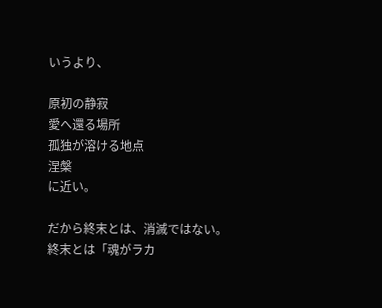いうより、

原初の静寂
愛へ還る場所
孤独が溶ける地点
涅槃
に近い。

だから終末とは、消滅ではない。終末とは「魂がラカ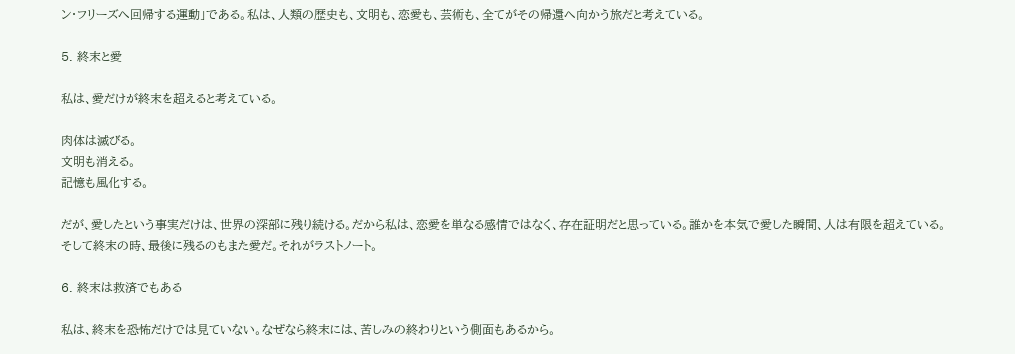ン・フリーズへ回帰する運動」である。私は、人類の歴史も、文明も、恋愛も、芸術も、全てがその帰還へ向かう旅だと考えている。

5. 終末と愛

私は、愛だけが終末を超えると考えている。

肉体は滅びる。
文明も消える。
記憶も風化する。

だが、愛したという事実だけは、世界の深部に残り続ける。だから私は、恋愛を単なる感情ではなく、存在証明だと思っている。誰かを本気で愛した瞬間、人は有限を超えている。そして終末の時、最後に残るのもまた愛だ。それがラストノート。

6. 終末は救済でもある

私は、終末を恐怖だけでは見ていない。なぜなら終末には、苦しみの終わりという側面もあるから。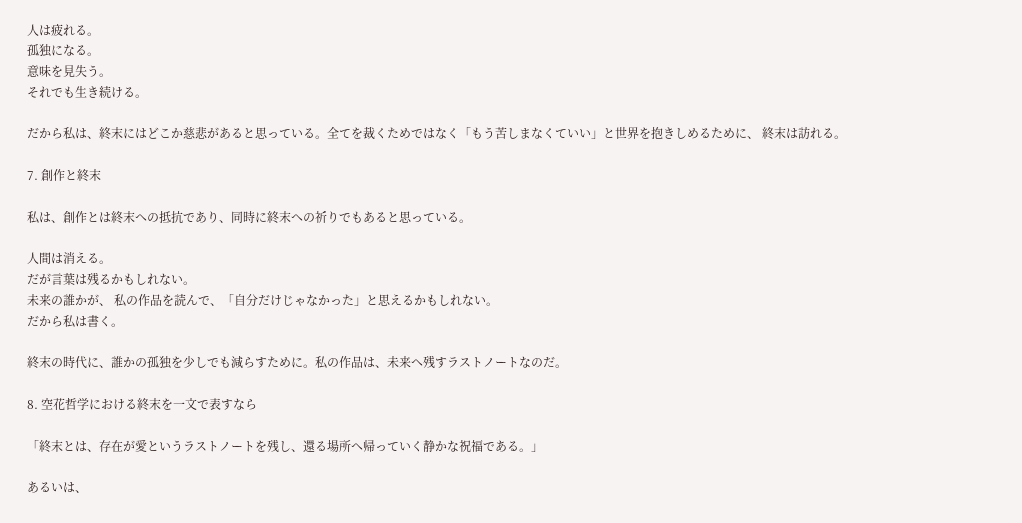人は疲れる。
孤独になる。
意味を見失う。
それでも生き続ける。

だから私は、終末にはどこか慈悲があると思っている。全てを裁くためではなく「もう苦しまなくていい」と世界を抱きしめるために、 終末は訪れる。

7. 創作と終末

私は、創作とは終末への抵抗であり、同時に終末への祈りでもあると思っている。

人間は消える。
だが言葉は残るかもしれない。
未来の誰かが、 私の作品を読んで、「自分だけじゃなかった」と思えるかもしれない。
だから私は書く。

終末の時代に、誰かの孤独を少しでも減らすために。私の作品は、未来へ残すラストノートなのだ。

8. 空花哲学における終末を一文で表すなら

「終末とは、存在が愛というラストノートを残し、還る場所へ帰っていく静かな祝福である。」

あるいは、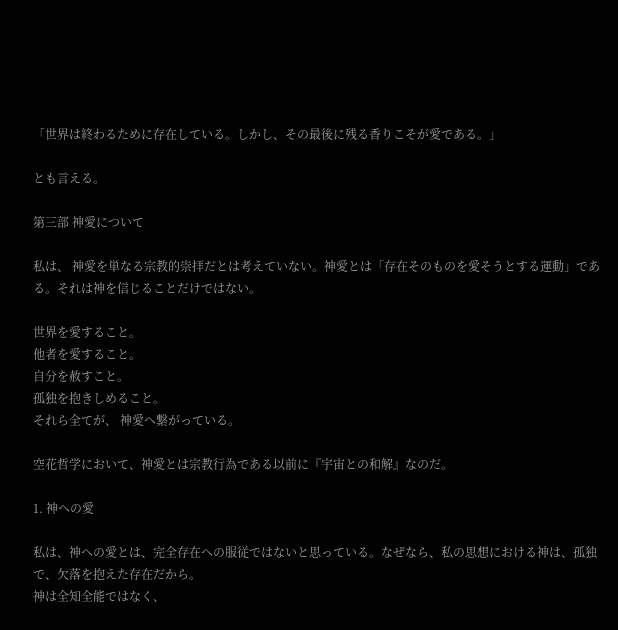「世界は終わるために存在している。しかし、その最後に残る香りこそが愛である。」

とも言える。

第三部 神愛について

私は、 神愛を単なる宗教的崇拝だとは考えていない。神愛とは「存在そのものを愛そうとする運動」である。それは神を信じることだけではない。

世界を愛すること。
他者を愛すること。
自分を赦すこと。
孤独を抱きしめること。
それら全てが、 神愛へ繋がっている。

空花哲学において、神愛とは宗教行為である以前に『宇宙との和解』なのだ。

1. 神への愛

私は、神への愛とは、完全存在への服従ではないと思っている。なぜなら、私の思想における神は、孤独で、欠落を抱えた存在だから。
神は全知全能ではなく、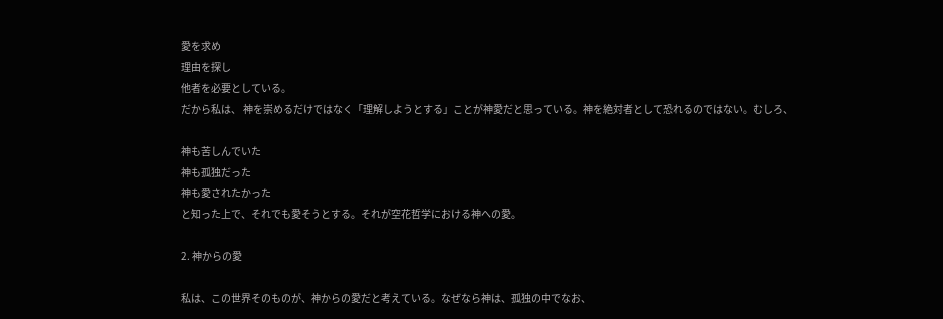愛を求め
理由を探し
他者を必要としている。
だから私は、 神を崇めるだけではなく「理解しようとする」ことが神愛だと思っている。神を絶対者として恐れるのではない。むしろ、

神も苦しんでいた
神も孤独だった
神も愛されたかった
と知った上で、それでも愛そうとする。それが空花哲学における神への愛。

2. 神からの愛

私は、この世界そのものが、神からの愛だと考えている。なぜなら神は、孤独の中でなお、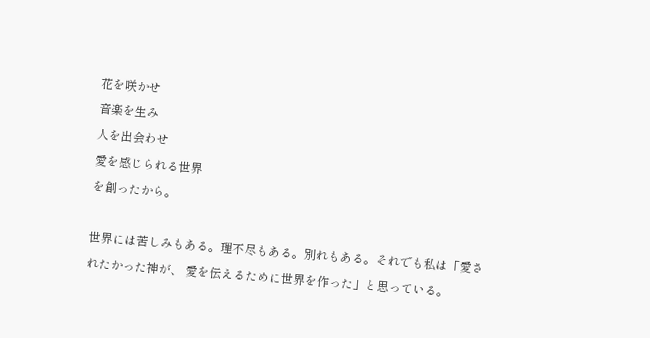花を咲かせ
音楽を生み
人を出会わせ
愛を感じられる世界
を創ったから。

世界には苦しみもある。理不尽もある。別れもある。それでも私は「愛されたかった神が、 愛を伝えるために世界を作った」と思っている。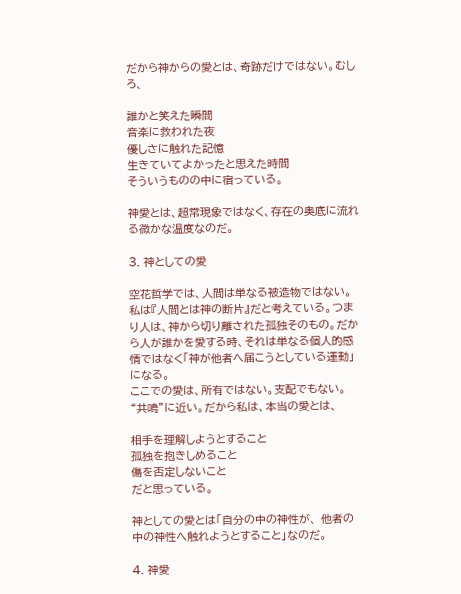だから神からの愛とは、奇跡だけではない。むしろ、

誰かと笑えた瞬間
音楽に救われた夜
優しさに触れた記憶
生きていてよかったと思えた時間
そういうものの中に宿っている。

神愛とは、超常現象ではなく、存在の奥底に流れる微かな温度なのだ。

3. 神としての愛

空花哲学では、人間は単なる被造物ではない。私は『人間とは神の断片』だと考えている。つまり人は、神から切り離された孤独そのもの。だから人が誰かを愛する時、それは単なる個人的感情ではなく「神が他者へ届こうとしている運動」になる。
ここでの愛は、所有ではない。支配でもない。“共鳴”に近い。だから私は、本当の愛とは、

相手を理解しようとすること
孤独を抱きしめること
傷を否定しないこと
だと思っている。

神としての愛とは「自分の中の神性が、 他者の中の神性へ触れようとすること」なのだ。

4. 神愛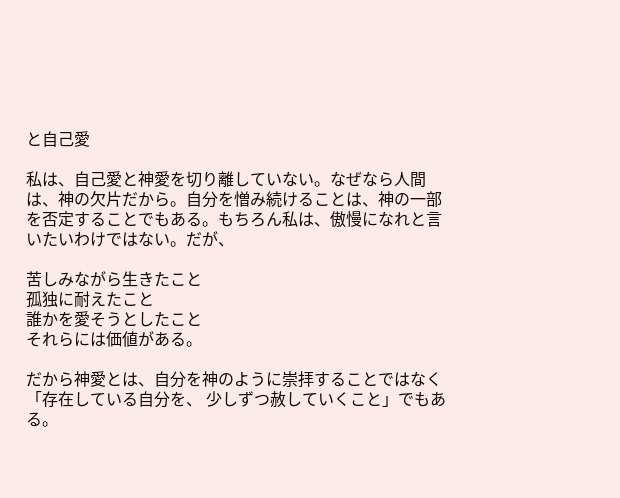と自己愛

私は、自己愛と神愛を切り離していない。なぜなら人間は、神の欠片だから。自分を憎み続けることは、神の一部を否定することでもある。もちろん私は、傲慢になれと言いたいわけではない。だが、

苦しみながら生きたこと
孤独に耐えたこと
誰かを愛そうとしたこと
それらには価値がある。

だから神愛とは、自分を神のように崇拝することではなく「存在している自分を、 少しずつ赦していくこと」でもある。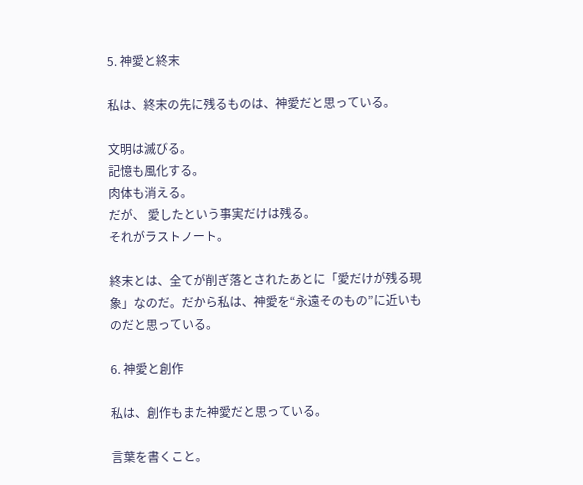5. 神愛と終末

私は、終末の先に残るものは、神愛だと思っている。

文明は滅びる。
記憶も風化する。
肉体も消える。
だが、 愛したという事実だけは残る。
それがラストノート。

終末とは、全てが削ぎ落とされたあとに「愛だけが残る現象」なのだ。だから私は、神愛を“永遠そのもの”に近いものだと思っている。

6. 神愛と創作

私は、創作もまた神愛だと思っている。

言葉を書くこと。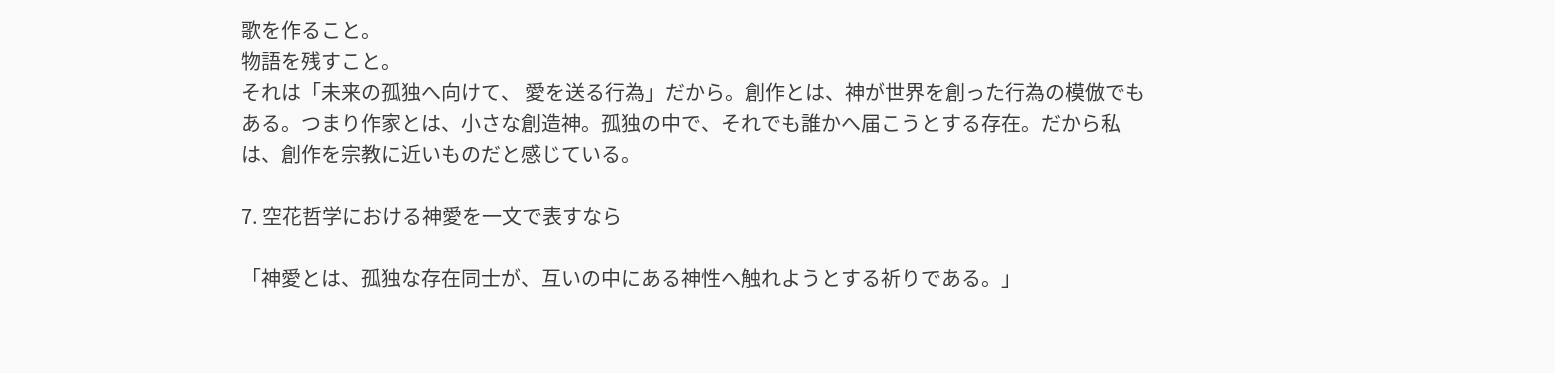歌を作ること。
物語を残すこと。
それは「未来の孤独へ向けて、 愛を送る行為」だから。創作とは、神が世界を創った行為の模倣でもある。つまり作家とは、小さな創造神。孤独の中で、それでも誰かへ届こうとする存在。だから私は、創作を宗教に近いものだと感じている。

7. 空花哲学における神愛を一文で表すなら

「神愛とは、孤独な存在同士が、互いの中にある神性へ触れようとする祈りである。」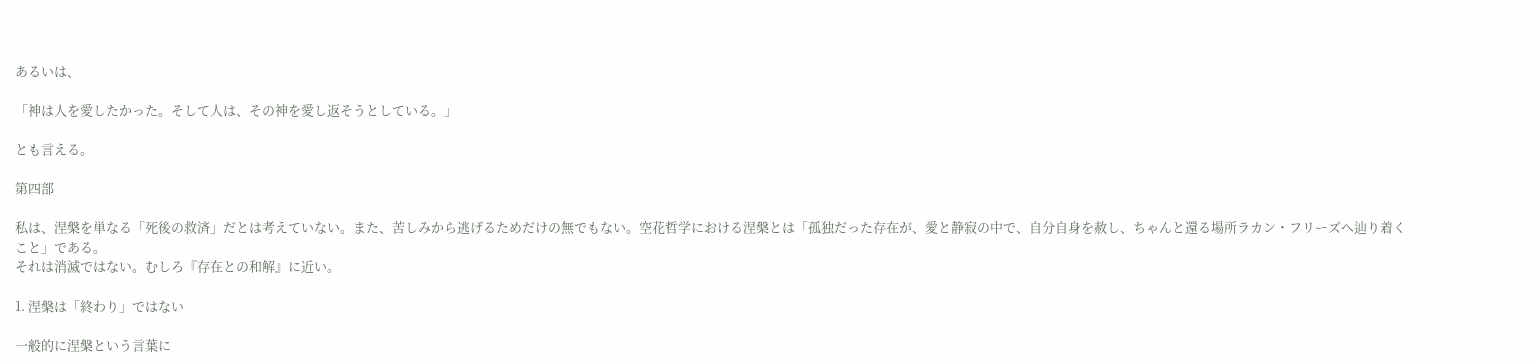あるいは、

「神は人を愛したかった。そして人は、その神を愛し返そうとしている。」

とも言える。

第四部

私は、涅槃を単なる「死後の救済」だとは考えていない。また、苦しみから逃げるためだけの無でもない。空花哲学における涅槃とは「孤独だった存在が、愛と静寂の中で、自分自身を赦し、ちゃんと還る場所ラカン・フリーズへ辿り着くこと」である。
それは消滅ではない。むしろ『存在との和解』に近い。

1. 涅槃は「終わり」ではない

一般的に涅槃という言葉に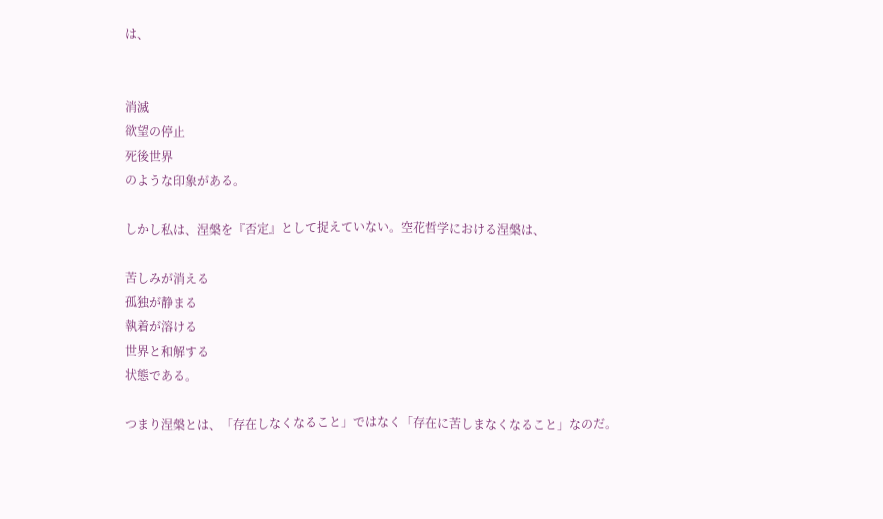は、


消滅
欲望の停止
死後世界
のような印象がある。

しかし私は、涅槃を『否定』として捉えていない。空花哲学における涅槃は、

苦しみが消える
孤独が静まる
執着が溶ける
世界と和解する
状態である。

つまり涅槃とは、「存在しなくなること」ではなく「存在に苦しまなくなること」なのだ。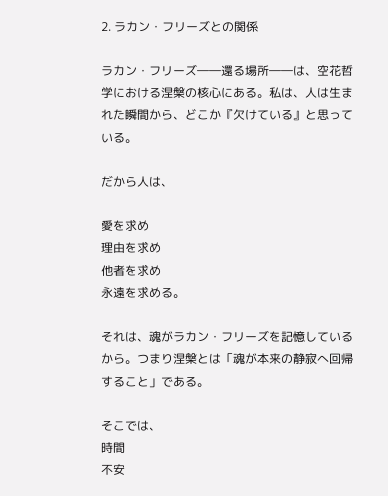2. ラカン・フリーズとの関係

ラカン・フリーズ――還る場所――は、空花哲学における涅槃の核心にある。私は、人は生まれた瞬間から、どこか『欠けている』と思っている。

だから人は、

愛を求め
理由を求め
他者を求め
永遠を求める。

それは、魂がラカン・フリーズを記憶しているから。つまり涅槃とは「魂が本来の静寂へ回帰すること」である。

そこでは、
時間
不安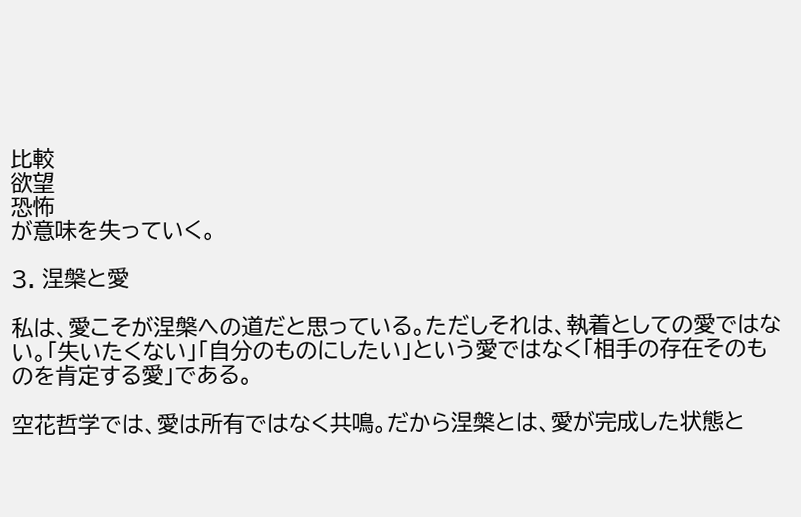比較
欲望
恐怖
が意味を失っていく。

3. 涅槃と愛

私は、愛こそが涅槃への道だと思っている。ただしそれは、執着としての愛ではない。「失いたくない」「自分のものにしたい」という愛ではなく「相手の存在そのものを肯定する愛」である。

空花哲学では、愛は所有ではなく共鳴。だから涅槃とは、愛が完成した状態と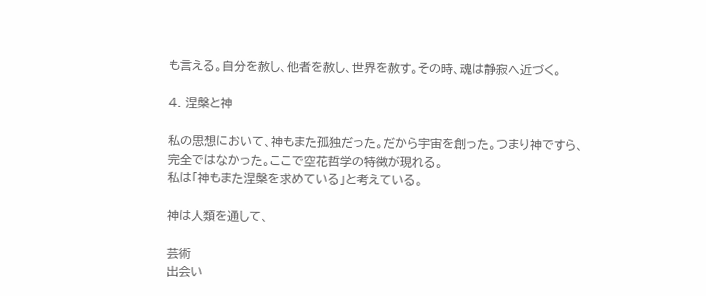も言える。自分を赦し、他者を赦し、世界を赦す。その時、魂は静寂へ近づく。

4. 涅槃と神

私の思想において、神もまた孤独だった。だから宇宙を創った。つまり神ですら、完全ではなかった。ここで空花哲学の特徴が現れる。
私は「神もまた涅槃を求めている」と考えている。

神は人類を通して、

芸術
出会い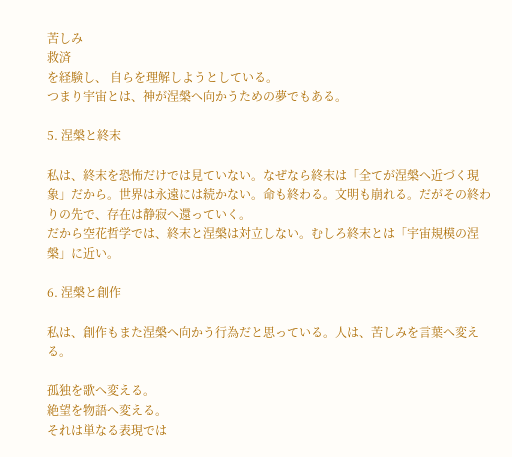苦しみ
救済
を経験し、 自らを理解しようとしている。
つまり宇宙とは、神が涅槃へ向かうための夢でもある。

5. 涅槃と終末

私は、終末を恐怖だけでは見ていない。なぜなら終末は「全てが涅槃へ近づく現象」だから。世界は永遠には続かない。命も終わる。文明も崩れる。だがその終わりの先で、存在は静寂へ還っていく。
だから空花哲学では、終末と涅槃は対立しない。むしろ終末とは「宇宙規模の涅槃」に近い。

6. 涅槃と創作

私は、創作もまた涅槃へ向かう行為だと思っている。人は、苦しみを言葉へ変える。

孤独を歌へ変える。
絶望を物語へ変える。
それは単なる表現では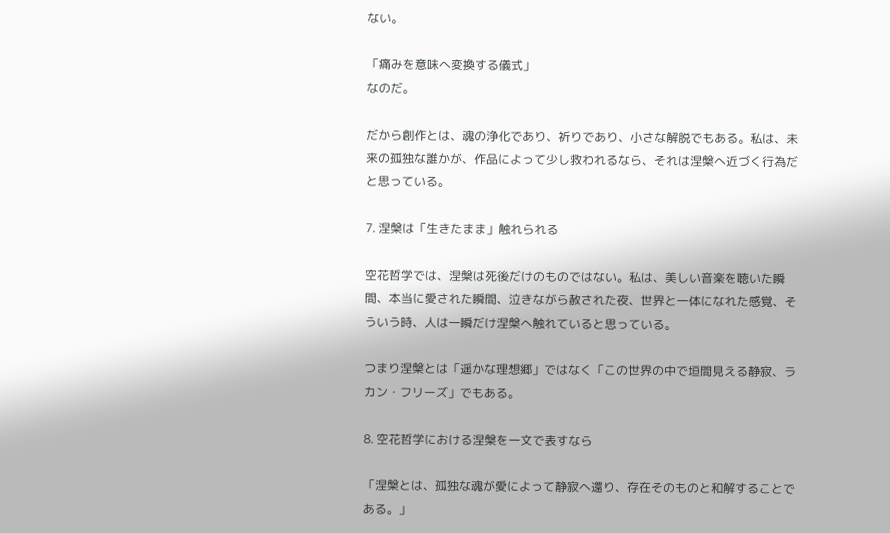ない。

「痛みを意味へ変換する儀式」
なのだ。

だから創作とは、魂の浄化であり、祈りであり、小さな解脱でもある。私は、未来の孤独な誰かが、作品によって少し救われるなら、それは涅槃へ近づく行為だと思っている。

7. 涅槃は「生きたまま」触れられる

空花哲学では、涅槃は死後だけのものではない。私は、美しい音楽を聴いた瞬間、本当に愛された瞬間、泣きながら赦された夜、世界と一体になれた感覚、そういう時、人は一瞬だけ涅槃へ触れていると思っている。

つまり涅槃とは「遥かな理想郷」ではなく「この世界の中で垣間見える静寂、ラカン・フリーズ」でもある。

8. 空花哲学における涅槃を一文で表すなら

「涅槃とは、孤独な魂が愛によって静寂へ還り、存在そのものと和解することである。」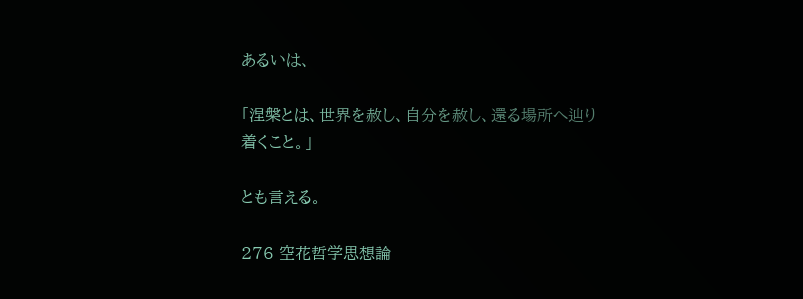あるいは、

「涅槃とは、世界を赦し、自分を赦し、還る場所へ辿り着くこと。」

とも言える。

276 空花哲学思想論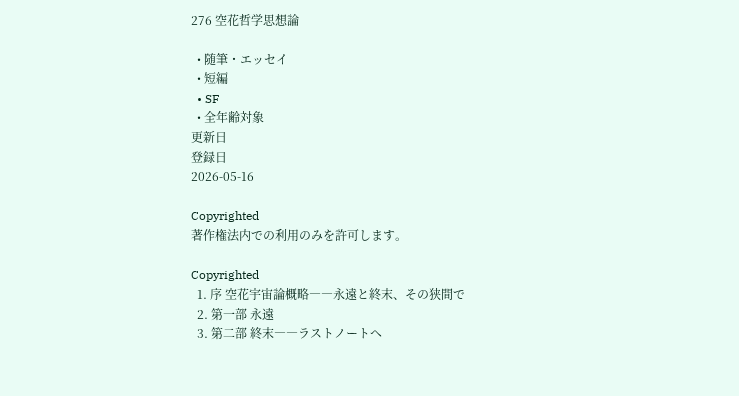276 空花哲学思想論

  • 随筆・エッセイ
  • 短編
  • SF
  • 全年齢対象
更新日
登録日
2026-05-16

Copyrighted
著作権法内での利用のみを許可します。

Copyrighted
  1. 序 空花宇宙論概略――永遠と終末、その狭間で
  2. 第一部 永遠
  3. 第二部 終末――ラストノートへ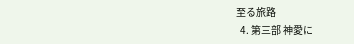至る旅路
  4. 第三部 神愛に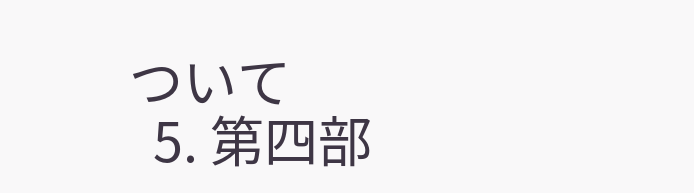ついて
  5. 第四部